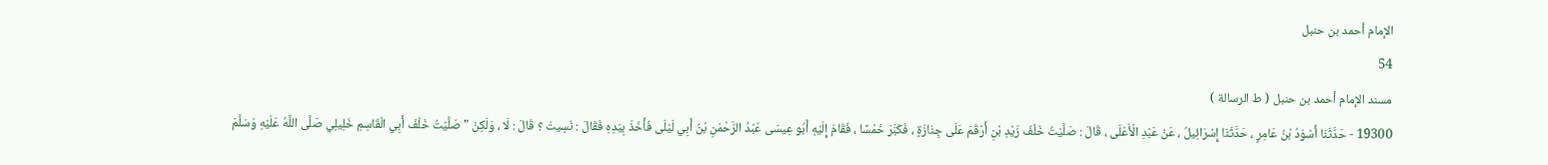الإمام أحمد بن حنبل
54
مسند الإمام أحمد بن حنبل ( ط الرسالة )
19300 - حَدَّثَنَا أَسْوَدُ بْنُ عَامِرٍ ، حَدَّثَنَا إِسْرَائِيلُ ، عَنْ عَبْدِ الْأَعْلَى ، قَالَ : صَلَّيْتُ خَلْفَ زَيْدِ بْنِ أَرْقَمَ عَلَى جِنَازَةٍ ، فَكَبَّرَ خَمْسًا ، فَقَامَ إِلَيْهِ أَبُو عِيسَى عَبْدُ الرَّحْمَنِ بْنُ أَبِي لَيْلَى فَأَخَذَ بِيَدِهِ فَقَالَ : نَسِيتَ ؟ قَالَ : لَا ، وَلَكِنْ " صَلَّيْتُ خَلْفَ أَبِي الْقَاسِمِ خَلِيلِي صَلَّى اللَّهُ عَلَيْهِ وَسَلَّمَ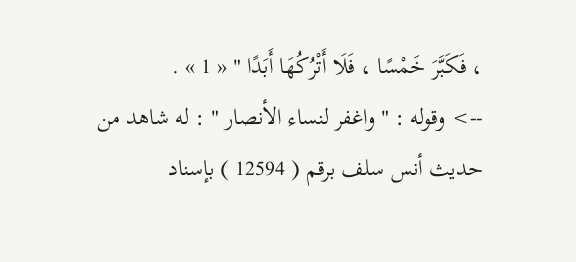، فَكَبَّرَ خَمْسًا ، فَلَا أَتْرُكُهَا أَبَدًا " « 1 » .
--> وقوله : " واغفر لنساء الأنصار " : له شاهد من حديث أنس سلف برقم ( 12594 ) بإسناد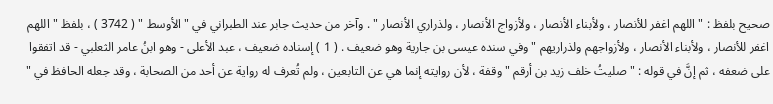صحيح بلفظ : " اللهم اغفر للأنصار ، ولأبناء الأنصار ، ولأزواج الأنصار ، ولذراري الأنصار " . وآخر من حديث جابر عند الطبراني في " الأوسط " ( 3742 ) ، بلفظ " اللهم اغفر للأنصار ، ولأبناء الأنصار ، ولأزواجهم ولذراريهم " وفي سنده عيسى بن جارية وهو ضعيف . ( 1 ) إسناده ضعيف ، عبد الأعلى - وهو ابنُ عامر الثعلبي - قد اتفقوا على ضعفه ، ثم إنَّ في قوله : " صليتُ خلف زيد بن أرقم " وقفة ، لأن روايته إنما هي عن التابعين ، ولم تُعرف له رواية عن أحد من الصحابة ، وقد جعله الحافظ في "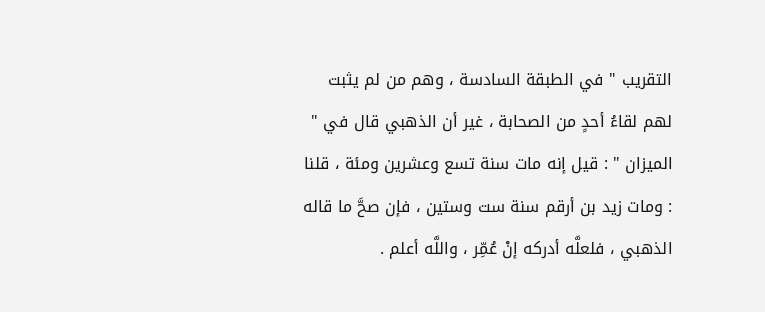التقريب " في الطبقة السادسة ، وهم من لم يثبت لهم لقاءُ أحدٍ من الصحابة ، غير أن الذهبي قال في " الميزان " : قيل إنه مات سنة تسع وعشرين ومئة ، قلنا : ومات زيد بن أرقم سنة ست وستين ، فإن صحَّ ما قاله الذهبي ، فلعلَّه أدركه إنْ عُمِّر ، واللَّه أعلم .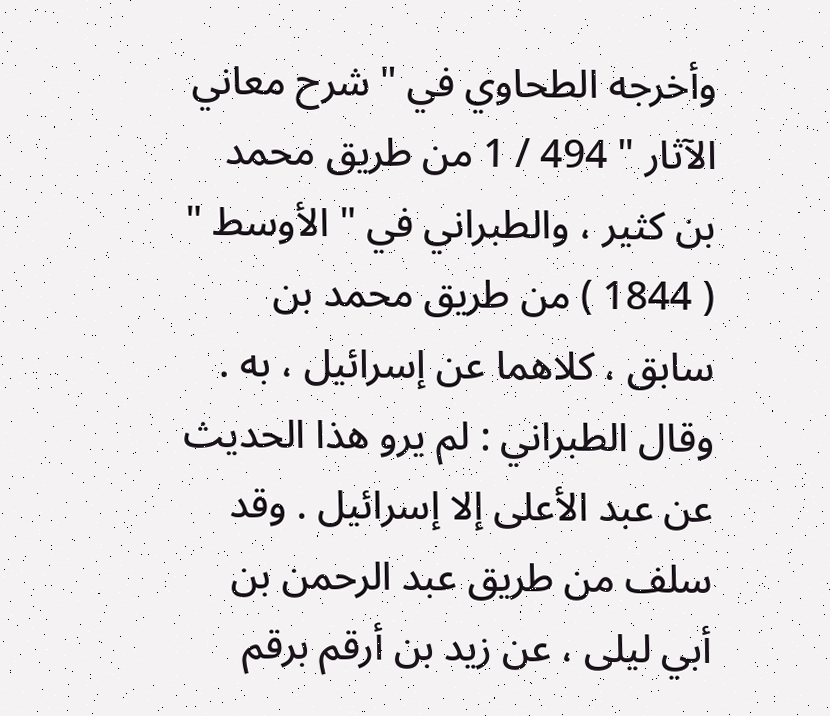وأخرجه الطحاوي في " شرح معاني الآثار " 494 / 1 من طريق محمد بن كثير ، والطبراني في " الأوسط " ( 1844 ) من طريق محمد بن سابق ، كلاهما عن إسرائيل ، به . وقال الطبراني : لم يرو هذا الحديث عن عبد الأعلى إلا إسرائيل . وقد سلف من طريق عبد الرحمن بن أبي ليلى ، عن زيد بن أرقم برقم